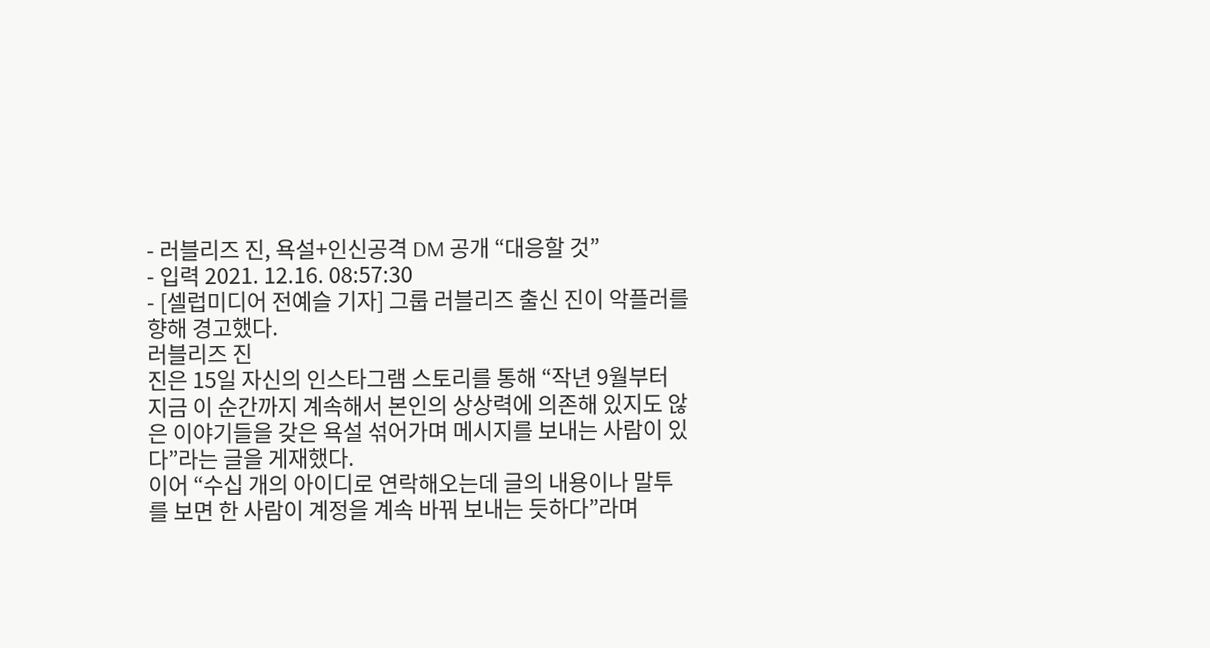- 러블리즈 진, 욕설+인신공격 DM 공개 “대응할 것”
- 입력 2021. 12.16. 08:57:30
- [셀럽미디어 전예슬 기자] 그룹 러블리즈 출신 진이 악플러를 향해 경고했다.
러블리즈 진
진은 15일 자신의 인스타그램 스토리를 통해 “작년 9월부터 지금 이 순간까지 계속해서 본인의 상상력에 의존해 있지도 않은 이야기들을 갖은 욕설 섞어가며 메시지를 보내는 사람이 있다”라는 글을 게재했다.
이어 “수십 개의 아이디로 연락해오는데 글의 내용이나 말투를 보면 한 사람이 계정을 계속 바꿔 보내는 듯하다”라며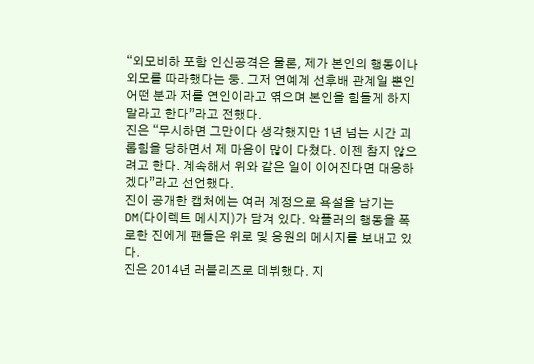“외모비하 포함 인신공격은 물론, 제가 본인의 행동이나 외모를 따라했다는 둥. 그저 연예계 선후배 관계일 뿐인 어떤 분과 저를 연인이라고 엮으며 본인을 힘들게 하지 말라고 한다”라고 전했다.
진은 “무시하면 그만이다 생각했지만 1년 넘는 시간 괴롭힘을 당하면서 제 마음이 많이 다쳤다. 이젠 참지 않으려고 한다. 계속해서 위와 같은 일이 이어진다면 대응하겠다”라고 선언했다.
진이 공개한 캡처에는 여러 계정으로 욕설을 남기는 DM(다이렉트 메시지)가 담겨 있다. 악플러의 행동을 폭로한 진에게 팬들은 위로 및 응원의 메시지를 보내고 있다.
진은 2014년 러블리즈로 데뷔했다. 지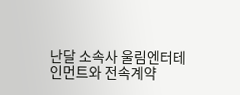난달 소속사 울림엔터테인먼트와 전속계약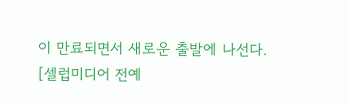이 만료되면서 새로운 출발에 나선다.
[셀럽미디어 전예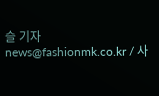슬 기자 news@fashionmk.co.kr / 사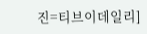진=티브이데일리]